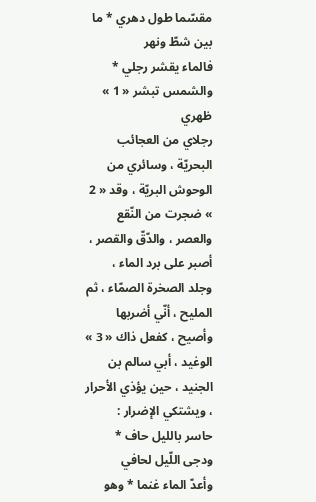مقسّما طول دهري * ما بين شطّ ونهر
فالماء يقشر رجلي * والشمس تبشر « 1 » ظهري
رجلاي من العجائب البحريّة ، وسائري من الوحوش البريّة ، وقد « 2 » ضجرت من النّقع والعصر ، والدّقّ والقصر ، أصبر على برد الماء ، وجلد الصخرة الصمّاء ، ثم المليح ، أنّي أضربها وأصيح ، كفعل ذاك « 3 » الوغيد ، أبي سالم بن الجنيد ، حين يؤذي الأحرار ، ويشتكي الإضرار :
حاسر بالليل حاف * ودجى اللّيل لحافي
وأعدّ الماء غنما * وهو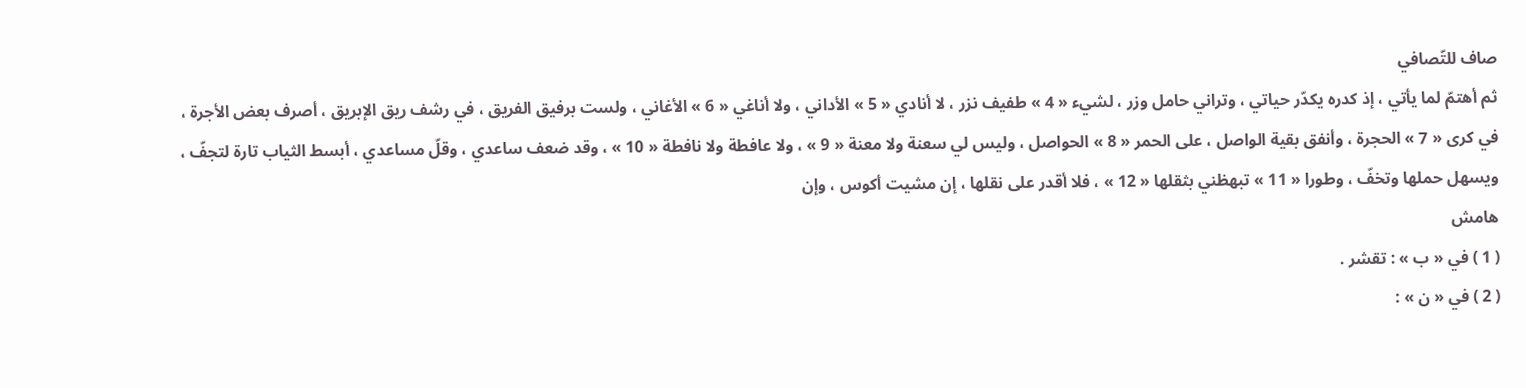صاف للتّصافي
ثم أهتمّ لما يأتي ، إذ كدره يكدّر حياتي ، وتراني حامل وزر ، لشيء « 4 » طفيف نزر ، لا أنادي « 5 » الأداني ، ولا أناغي « 6 » الأغاني ، ولست برفيق الفريق ، في رشف ريق الإبريق ، أصرف بعض الأجرة ، في كرى « 7 » الحجرة ، وأنفق بقية الواصل ، على الحمر « 8 » الحواصل ، وليس لي سعنة ولا معنة « 9 » ، ولا عافطة ولا نافطة « 10 » ، وقد ضعف ساعدي ، وقلّ مساعدي ، أبسط الثياب تارة لتجفّ ، ويسهل حملها وتخفّ ، وطورا « 11 » تبهظني بثقلها « 12 » ، فلا أقدر على نقلها ، إن مشيت أكوس ، وإن
هامش
( 1 ) في « ب » : تقشر .
( 2 ) في « ن » :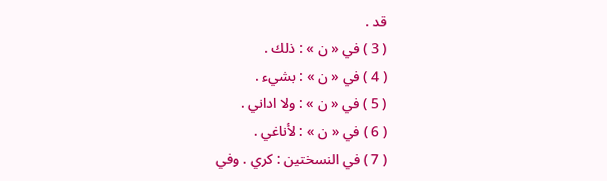قد .
( 3 ) في « ن » : ذلك .
( 4 ) في « ن » : بشيء .
( 5 ) في « ن » : ولا اداني .
( 6 ) في « ن » : لأناغي .
( 7 ) في النسختين : كري . وفي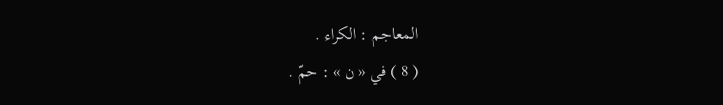المعاجم : الكراء .
( 8 ) في « ن » : حمّ .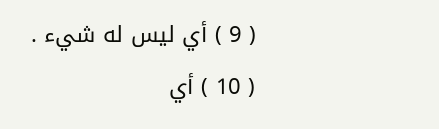( 9 ) أي ليس له شيء .
( 10 ) أي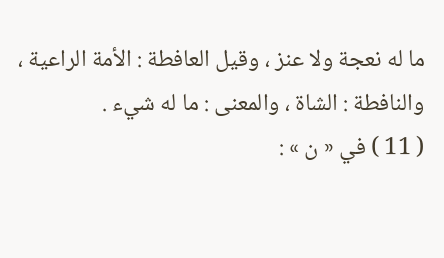ما له نعجة ولا عنز ، وقيل العافطة : الأمة الراعية ، والنافطة : الشاة ، والمعنى : ما له شيء .
( 11 ) في « ن » :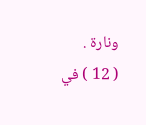ونارة .
( 12 ) في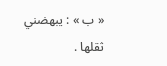« ب » : يبهضني ثقلها .